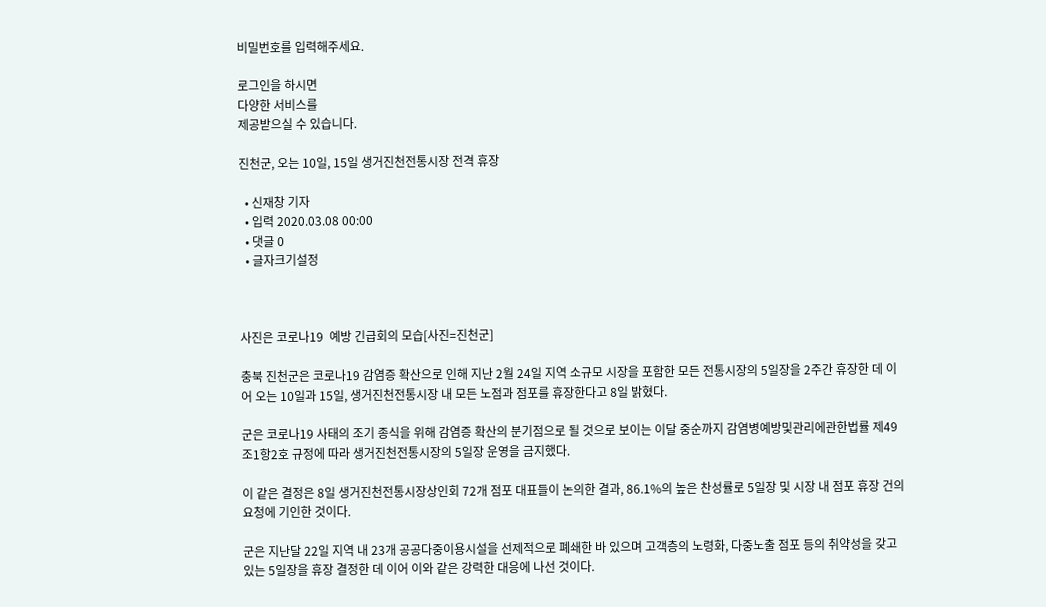비밀번호를 입력해주세요.

로그인을 하시면
다양한 서비스를
제공받으실 수 있습니다.

진천군, 오는 10일, 15일 생거진천전통시장 전격 휴장

  • 신재창 기자
  • 입력 2020.03.08 00:00
  • 댓글 0
  • 글자크기설정



사진은 코로나19  예방 긴급회의 모습[사진=진천군]

충북 진천군은 코로나19 감염증 확산으로 인해 지난 2월 24일 지역 소규모 시장을 포함한 모든 전통시장의 5일장을 2주간 휴장한 데 이어 오는 10일과 15일, 생거진천전통시장 내 모든 노점과 점포를 휴장한다고 8일 밝혔다.

군은 코로나19 사태의 조기 종식을 위해 감염증 확산의 분기점으로 될 것으로 보이는 이달 중순까지 감염병예방및관리에관한법률 제49조1항2호 규정에 따라 생거진천전통시장의 5일장 운영을 금지했다.

이 같은 결정은 8일 생거진천전통시장상인회 72개 점포 대표들이 논의한 결과, 86.1%의 높은 찬성률로 5일장 및 시장 내 점포 휴장 건의 요청에 기인한 것이다.

군은 지난달 22일 지역 내 23개 공공다중이용시설을 선제적으로 폐쇄한 바 있으며 고객층의 노령화, 다중노출 점포 등의 취약성을 갖고 있는 5일장을 휴장 결정한 데 이어 이와 같은 강력한 대응에 나선 것이다.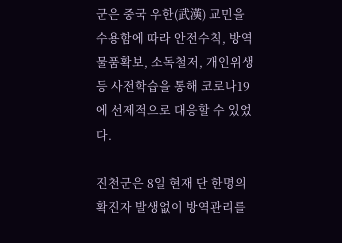군은 중국 우한(武漢) 교민을 수용함에 따라 안전수칙, 방역물품확보, 소독철저, 개인위생 등 사전학습을 통해 코로나19에 선제적으로 대응할 수 있었다.

진천군은 8일 현재 단 한명의 확진자 발생없이 방역관리를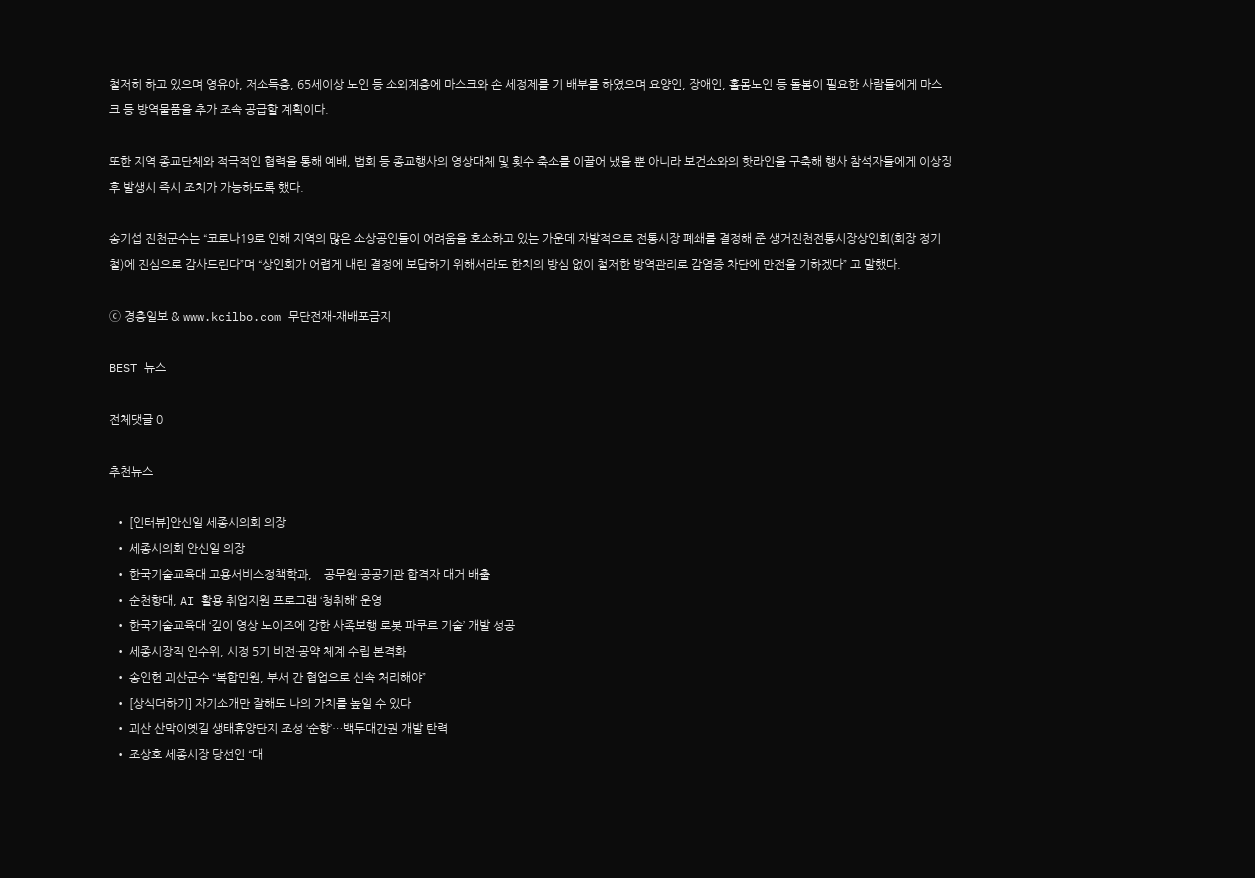철저히 하고 있으며 영유아, 저소득층, 65세이상 노인 등 소외계층에 마스크와 손 세정제를 기 배부를 하였으며 요양인, 장애인, 홀몸노인 등 돌봄이 필요한 사람들에게 마스크 등 방역물품을 추가 조속 공급할 계획이다.

또한 지역 종교단체와 적극적인 협력을 통해 예배, 법회 등 종교행사의 영상대체 및 횟수 축소를 이끌어 냈을 뿐 아니라 보건소와의 핫라인을 구축해 행사 참석자들에게 이상징후 발생시 즉시 조치가 가능하도록 했다.

송기섭 진천군수는 “코로나19로 인해 지역의 많은 소상공인들이 어려움을 호소하고 있는 가운데 자발적으로 전통시장 폐쇄를 결정해 준 생거진천전통시장상인회(회장 정기철)에 진심으로 감사드린다”며 “상인회가 어렵게 내린 결정에 보답하기 위해서라도 한치의 방심 없이 철저한 방역관리로 감염증 차단에 만전을 기하겠다” 고 말했다.

ⓒ 경충일보 & www.kcilbo.com 무단전재-재배포금지

BEST 뉴스

전체댓글 0

추천뉴스

  • [인터뷰]안신일 세종시의회 의장
  • 세종시의회 안신일 의장
  • 한국기술교육대 고용서비스정책학과,    공무원·공공기관 합격자 대거 배출
  • 순천향대, AI 활용 취업지원 프로그램 ‘청취해’ 운영
  • 한국기술교육대 ‘깊이 영상 노이즈에 강한 사족보행 로봇 파쿠르 기술’ 개발 성공
  • 세종시장직 인수위, 시정 5기 비전·공약 체계 수립 본격화
  • 송인헌 괴산군수 “복합민원, 부서 간 협업으로 신속 처리해야”
  • [상식더하기] 자기소개만 잘해도 나의 가치를 높일 수 있다
  • 괴산 산막이옛길 생태휴양단지 조성 ‘순항’…백두대간권 개발 탄력
  • 조상호 세종시장 당선인 “대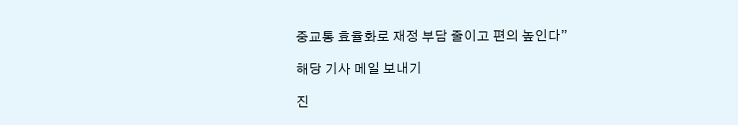중교통 효율화로 재정 부담 줄이고 편의 높인다”

해당 기사 메일 보내기

진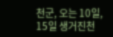천군, 오는 10일, 15일 생거진천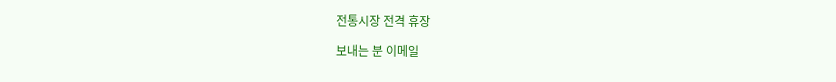전통시장 전격 휴장

보내는 분 이메일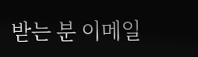받는 분 이메일